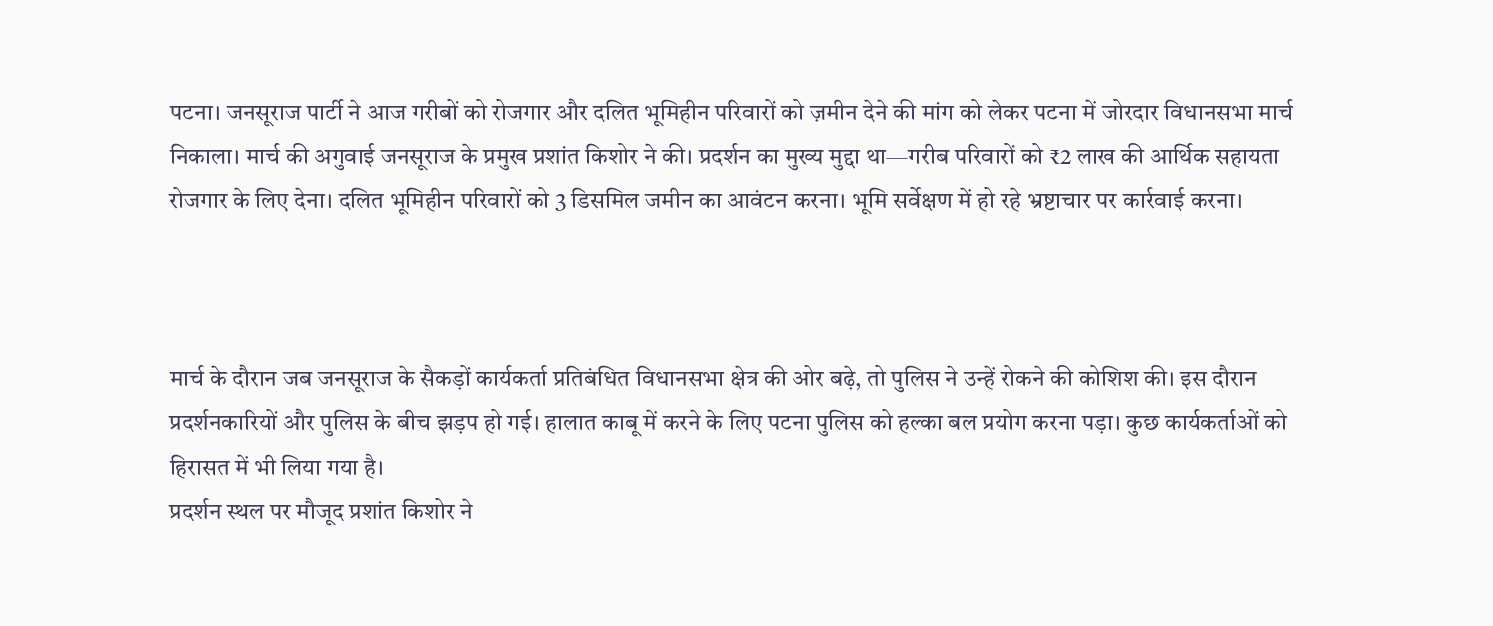पटना। जनसूराज पार्टी ने आज गरीबों को रोजगार और दलित भूमिहीन परिवारों को ज़मीन देने की मांग को लेकर पटना में जोरदार विधानसभा मार्च निकाला। मार्च की अगुवाई जनसूराज के प्रमुख प्रशांत किशोर ने की। प्रदर्शन का मुख्य मुद्दा था—गरीब परिवारों को ₹2 लाख की आर्थिक सहायता रोजगार के लिए देना। दलित भूमिहीन परिवारों को 3 डिसमिल जमीन का आवंटन करना। भूमि सर्वेक्षण में हो रहे भ्रष्टाचार पर कार्रवाई करना।



मार्च के दौरान जब जनसूराज के सैकड़ों कार्यकर्ता प्रतिबंधित विधानसभा क्षेत्र की ओर बढ़े, तो पुलिस ने उन्हें रोकने की कोशिश की। इस दौरान प्रदर्शनकारियों और पुलिस के बीच झड़प हो गई। हालात काबू में करने के लिए पटना पुलिस को हल्का बल प्रयोग करना पड़ा। कुछ कार्यकर्ताओं को हिरासत में भी लिया गया है।
प्रदर्शन स्थल पर मौजूद प्रशांत किशोर ने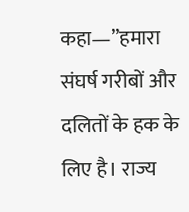कहा—”हमारा संघर्ष गरीबों और दलितों के हक के लिए है। राज्य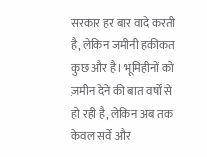सरकार हर बार वादे करती है, लेकिन जमीनी हकीकत कुछ और है। भूमिहीनों को ज़मीन देने की बात वर्षों से हो रही है, लेकिन अब तक केवल सर्वे और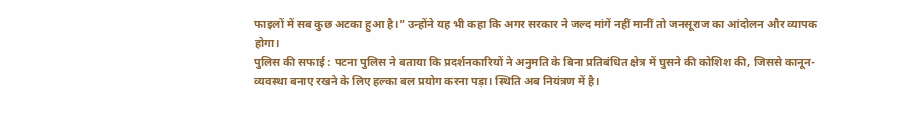फाइलों में सब कुछ अटका हुआ है।” उन्होंने यह भी कहा कि अगर सरकार ने जल्द मांगें नहीं मानीं तो जनसूराज का आंदोलन और व्यापक होगा।
पुलिस की सफाई : पटना पुलिस ने बताया कि प्रदर्शनकारियों ने अनुमति के बिना प्रतिबंधित क्षेत्र में घुसने की कोशिश की, जिससे कानून-व्यवस्था बनाए रखने के लिए हल्का बल प्रयोग करना पड़ा। स्थिति अब नियंत्रण में है।